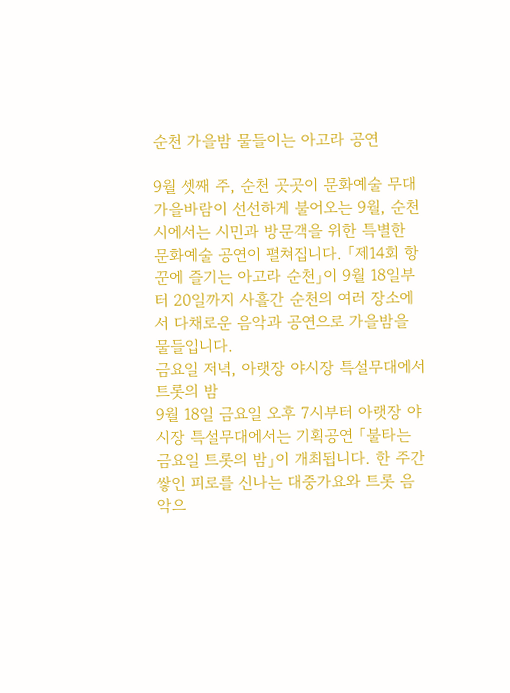순천 가을밤 물들이는 아고라 공연

9월 셋째 주, 순천 곳곳이 문화예술 무대
가을바람이 선선하게 불어오는 9월, 순천시에서는 시민과 방문객을 위한 특별한 문화예술 공연이 펼쳐집니다. 「제14회 항꾼에 즐기는 아고라 순천」이 9월 18일부터 20일까지 사흘간 순천의 여러 장소에서 다채로운 음악과 공연으로 가을밤을 물들입니다.
금요일 저녁, 아랫장 야시장 특설무대에서 트롯의 밤
9월 18일 금요일 오후 7시부터 아랫장 야시장 특설무대에서는 기획공연 「불타는 금요일 트롯의 밤」이 개최됩니다. 한 주간 쌓인 피로를 신나는 대중가요와 트롯 음악으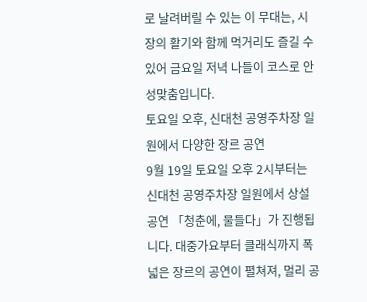로 날려버릴 수 있는 이 무대는, 시장의 활기와 함께 먹거리도 즐길 수 있어 금요일 저녁 나들이 코스로 안성맞춤입니다.
토요일 오후, 신대천 공영주차장 일원에서 다양한 장르 공연
9월 19일 토요일 오후 2시부터는 신대천 공영주차장 일원에서 상설공연 「청춘에, 물들다」가 진행됩니다. 대중가요부터 클래식까지 폭넓은 장르의 공연이 펼쳐져, 멀리 공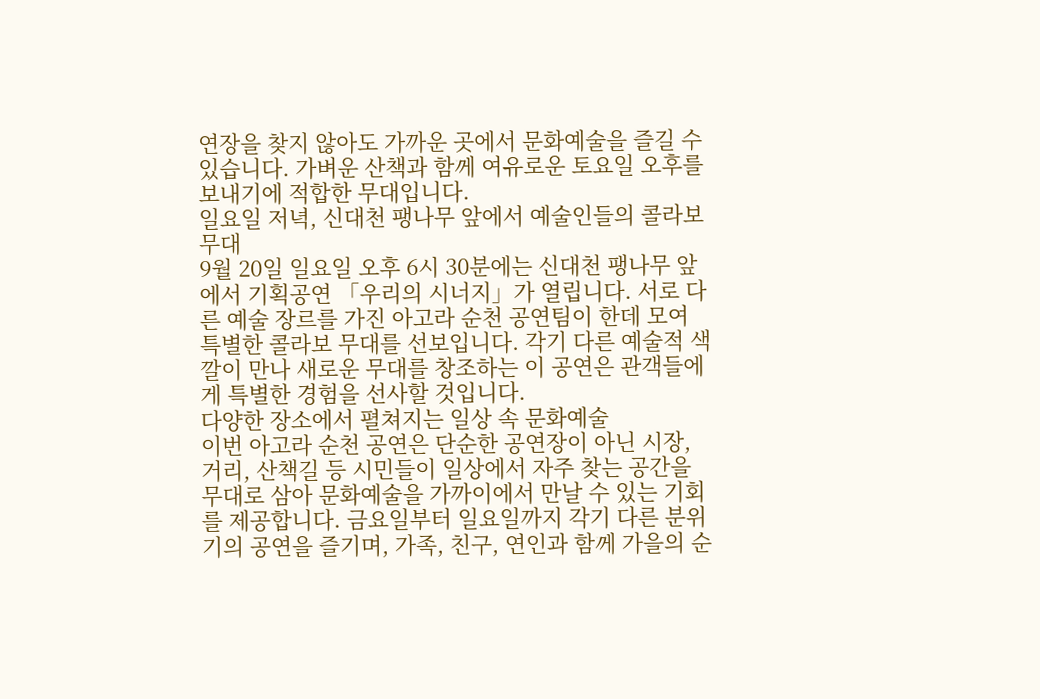연장을 찾지 않아도 가까운 곳에서 문화예술을 즐길 수 있습니다. 가벼운 산책과 함께 여유로운 토요일 오후를 보내기에 적합한 무대입니다.
일요일 저녁, 신대천 팽나무 앞에서 예술인들의 콜라보 무대
9월 20일 일요일 오후 6시 30분에는 신대천 팽나무 앞에서 기획공연 「우리의 시너지」가 열립니다. 서로 다른 예술 장르를 가진 아고라 순천 공연팀이 한데 모여 특별한 콜라보 무대를 선보입니다. 각기 다른 예술적 색깔이 만나 새로운 무대를 창조하는 이 공연은 관객들에게 특별한 경험을 선사할 것입니다.
다양한 장소에서 펼쳐지는 일상 속 문화예술
이번 아고라 순천 공연은 단순한 공연장이 아닌 시장, 거리, 산책길 등 시민들이 일상에서 자주 찾는 공간을 무대로 삼아 문화예술을 가까이에서 만날 수 있는 기회를 제공합니다. 금요일부터 일요일까지 각기 다른 분위기의 공연을 즐기며, 가족, 친구, 연인과 함께 가을의 순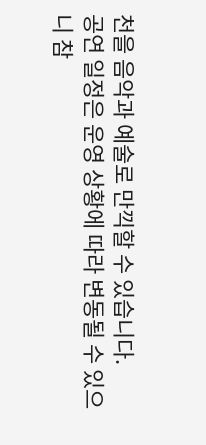천을 음악과 예술로 만끽할 수 있습니다.
공연 일정은 운영 상황에 따라 변동될 수 있으니 참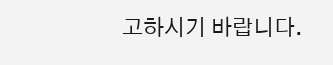고하시기 바랍니다.